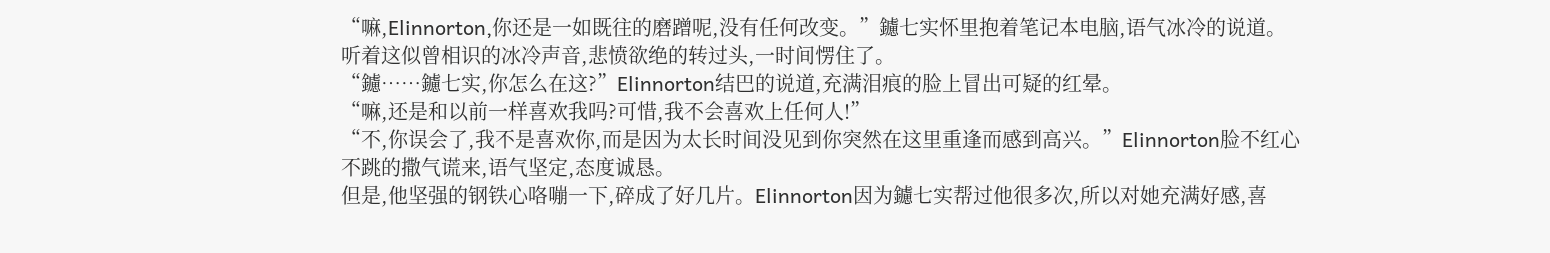“嘛,Elinnorton,你还是一如既往的磨蹭呢,没有任何改变。”鑢七实怀里抱着笔记本电脑,语气冰冷的说道。
听着这似曾相识的冰冷声音,悲愤欲绝的转过头,一时间愣住了。
“鑢……鑢七实,你怎么在这?”Elinnorton结巴的说道,充满泪痕的脸上冒出可疑的红晕。
“嘛,还是和以前一样喜欢我吗?可惜,我不会喜欢上任何人!”
“不,你误会了,我不是喜欢你,而是因为太长时间没见到你突然在这里重逢而感到高兴。”Elinnorton脸不红心不跳的撒气谎来,语气坚定,态度诚恳。
但是,他坚强的钢铁心咯嘣一下,碎成了好几片。Elinnorton因为鑢七实帮过他很多次,所以对她充满好感,喜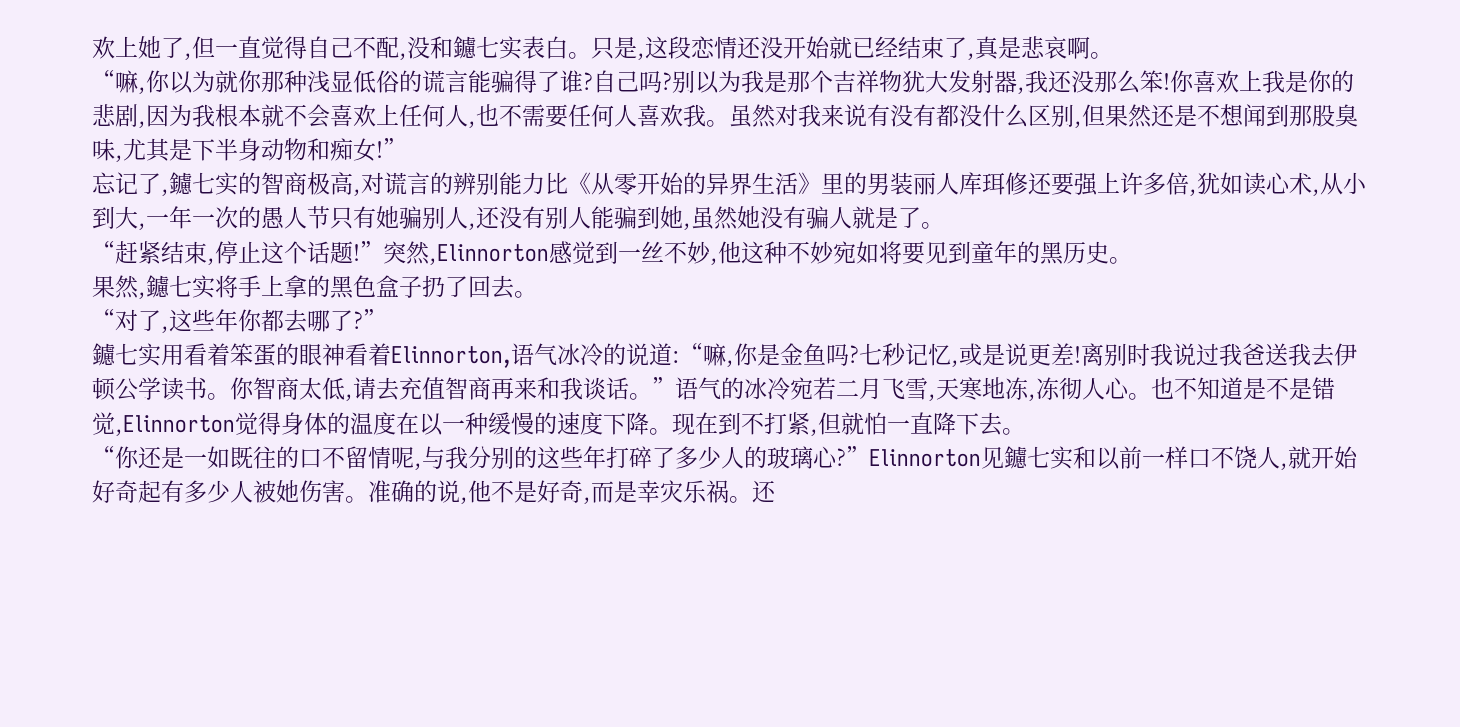欢上她了,但一直觉得自己不配,没和鑢七实表白。只是,这段恋情还没开始就已经结束了,真是悲哀啊。
“嘛,你以为就你那种浅显低俗的谎言能骗得了谁?自己吗?别以为我是那个吉祥物犹大发射器,我还没那么笨!你喜欢上我是你的悲剧,因为我根本就不会喜欢上任何人,也不需要任何人喜欢我。虽然对我来说有没有都没什么区别,但果然还是不想闻到那股臭味,尤其是下半身动物和痴女!”
忘记了,鑢七实的智商极高,对谎言的辨别能力比《从零开始的异界生活》里的男装丽人库珥修还要强上许多倍,犹如读心术,从小到大,一年一次的愚人节只有她骗别人,还没有别人能骗到她,虽然她没有骗人就是了。
“赶紧结束,停止这个话题!”突然,Elinnorton感觉到一丝不妙,他这种不妙宛如将要见到童年的黑历史。
果然,鑢七实将手上拿的黑色盒子扔了回去。
“对了,这些年你都去哪了?”
鑢七实用看着笨蛋的眼神看着Elinnorton,语气冰冷的说道:“嘛,你是金鱼吗?七秒记忆,或是说更差!离别时我说过我爸送我去伊顿公学读书。你智商太低,请去充值智商再来和我谈话。”语气的冰冷宛若二月飞雪,天寒地冻,冻彻人心。也不知道是不是错觉,Elinnorton觉得身体的温度在以一种缓慢的速度下降。现在到不打紧,但就怕一直降下去。
“你还是一如既往的口不留情呢,与我分别的这些年打碎了多少人的玻璃心?”Elinnorton见鑢七实和以前一样口不饶人,就开始好奇起有多少人被她伤害。准确的说,他不是好奇,而是幸灾乐祸。还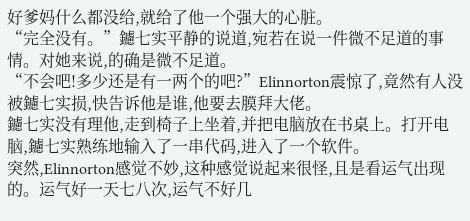好爹妈什么都没给,就给了他一个强大的心脏。
“完全没有。”鑢七实平静的说道,宛若在说一件微不足道的事情。对她来说,的确是微不足道。
“不会吧!多少还是有一两个的吧?”Elinnorton震惊了,竟然有人没被鑢七实损,快告诉他是谁,他要去膜拜大佬。
鑢七实没有理他,走到椅子上坐着,并把电脑放在书桌上。打开电脑,鑢七实熟练地输入了一串代码,进入了一个软件。
突然,Elinnorton感觉不妙,这种感觉说起来很怪,且是看运气出现的。运气好一天七八次,运气不好几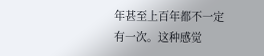年甚至上百年都不一定有一次。这种感觉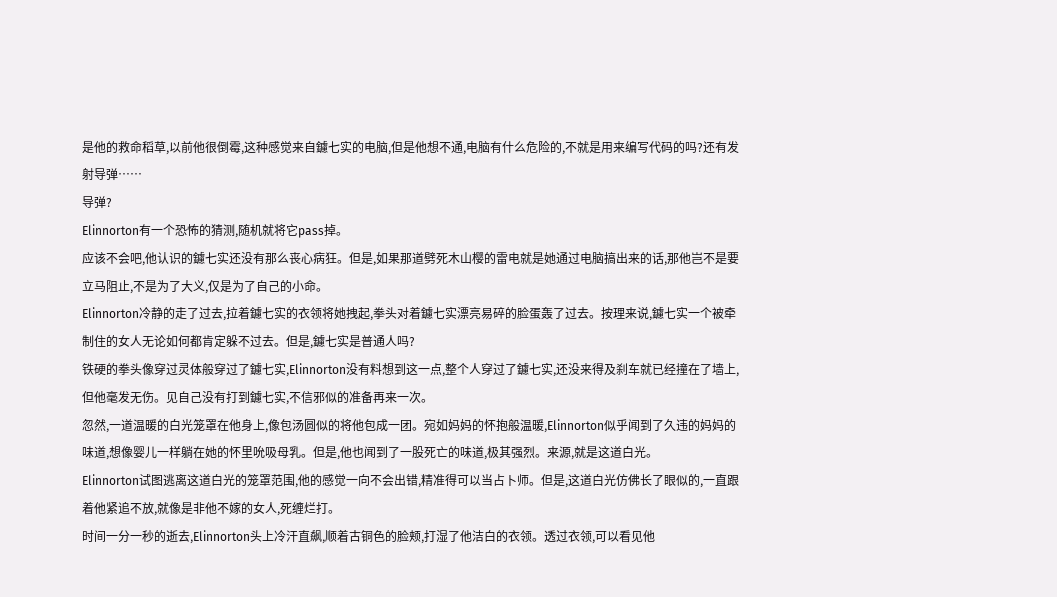是他的救命稻草,以前他很倒霉,这种感觉来自鑢七实的电脑,但是他想不通,电脑有什么危险的,不就是用来编写代码的吗?还有发射导弹……
导弹?
Elinnorton有一个恐怖的猜测,随机就将它pass掉。
应该不会吧,他认识的鑢七实还没有那么丧心病狂。但是,如果那道劈死木山樱的雷电就是她通过电脑搞出来的话,那他岂不是要立马阻止,不是为了大义,仅是为了自己的小命。
Elinnorton冷静的走了过去,拉着鑢七实的衣领将她拽起,拳头对着鑢七实漂亮易碎的脸蛋轰了过去。按理来说,鑢七实一个被牵制住的女人无论如何都肯定躲不过去。但是,鑢七实是普通人吗?
铁硬的拳头像穿过灵体般穿过了鑢七实,Elinnorton没有料想到这一点,整个人穿过了鑢七实,还没来得及刹车就已经撞在了墙上,但他毫发无伤。见自己没有打到鑢七实,不信邪似的准备再来一次。
忽然,一道温暖的白光笼罩在他身上,像包汤圆似的将他包成一团。宛如妈妈的怀抱般温暖,Elinnorton似乎闻到了久违的妈妈的味道,想像婴儿一样躺在她的怀里吮吸母乳。但是,他也闻到了一股死亡的味道,极其强烈。来源,就是这道白光。
Elinnorton试图逃离这道白光的笼罩范围,他的感觉一向不会出错,精准得可以当占卜师。但是,这道白光仿佛长了眼似的,一直跟着他紧追不放,就像是非他不嫁的女人,死缠烂打。
时间一分一秒的逝去,Elinnorton头上冷汗直飙,顺着古铜色的脸颊,打湿了他洁白的衣领。透过衣领,可以看见他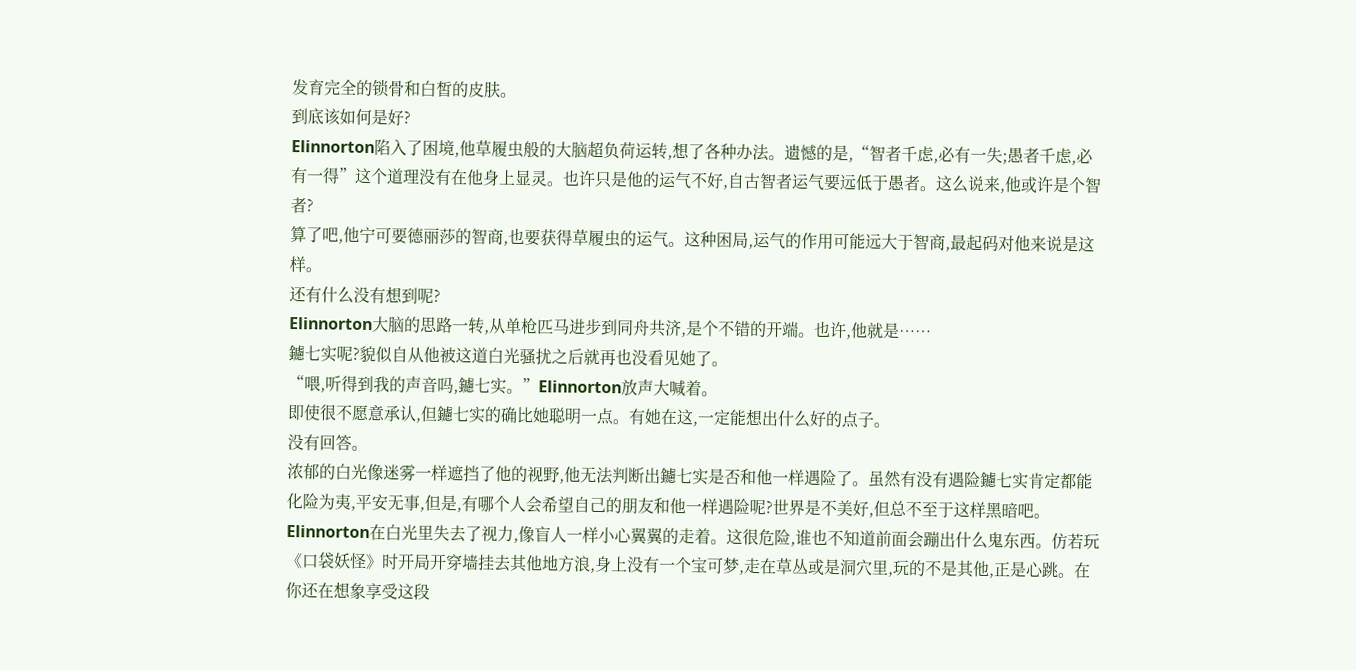发育完全的锁骨和白皙的皮肤。
到底该如何是好?
Elinnorton陷入了困境,他草履虫般的大脑超负荷运转,想了各种办法。遗憾的是,“智者千虑,必有一失;愚者千虑,必有一得”这个道理没有在他身上显灵。也许只是他的运气不好,自古智者运气要远低于愚者。这么说来,他或许是个智者?
算了吧,他宁可要德丽莎的智商,也要获得草履虫的运气。这种困局,运气的作用可能远大于智商,最起码对他来说是这样。
还有什么没有想到呢?
Elinnorton大脑的思路一转,从单枪匹马进步到同舟共济,是个不错的开端。也许,他就是……
鑢七实呢?貌似自从他被这道白光骚扰之后就再也没看见她了。
“喂,听得到我的声音吗,鑢七实。”Elinnorton放声大喊着。
即使很不愿意承认,但鑢七实的确比她聪明一点。有她在这,一定能想出什么好的点子。
没有回答。
浓郁的白光像迷雾一样遮挡了他的视野,他无法判断出鑢七实是否和他一样遇险了。虽然有没有遇险鑢七实肯定都能化险为夷,平安无事,但是,有哪个人会希望自己的朋友和他一样遇险呢?世界是不美好,但总不至于这样黑暗吧。
Elinnorton在白光里失去了视力,像盲人一样小心翼翼的走着。这很危险,谁也不知道前面会蹦出什么鬼东西。仿若玩《口袋妖怪》时开局开穿墙挂去其他地方浪,身上没有一个宝可梦,走在草丛或是洞穴里,玩的不是其他,正是心跳。在你还在想象享受这段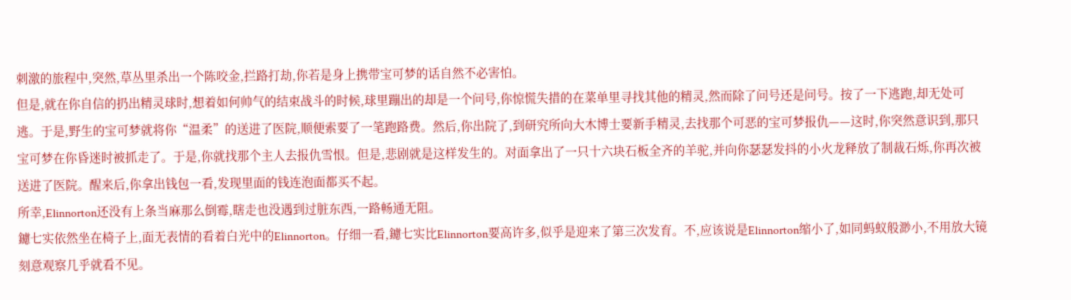刺激的旅程中,突然,草丛里杀出一个陈咬金,拦路打劫,你若是身上携带宝可梦的话自然不必害怕。
但是,就在你自信的扔出精灵球时,想着如何帅气的结束战斗的时候,球里蹦出的却是一个问号,你惊慌失措的在菜单里寻找其他的精灵,然而除了问号还是问号。按了一下逃跑,却无处可逃。于是,野生的宝可梦就将你“温柔”的送进了医院,顺便索要了一笔跑路费。然后,你出院了,到研究所向大木博士要新手精灵,去找那个可恶的宝可梦报仇——这时,你突然意识到,那只宝可梦在你昏迷时被抓走了。于是,你就找那个主人去报仇雪恨。但是,悲剧就是这样发生的。对面拿出了一只十六块石板全齐的羊驼,并向你瑟瑟发抖的小火龙释放了制裁石烁,你再次被送进了医院。醒来后,你拿出钱包一看,发现里面的钱连泡面都买不起。
所幸,Elinnorton还没有上条当麻那么倒霉,瞎走也没遇到过脏东西,一路畅通无阻。
鑢七实依然坐在椅子上,面无表情的看着白光中的Elinnorton。仔细一看,鑢七实比Elinnorton要高许多,似乎是迎来了第三次发育。不,应该说是Elinnorton缩小了,如同蚂蚁般渺小,不用放大镜刻意观察几乎就看不见。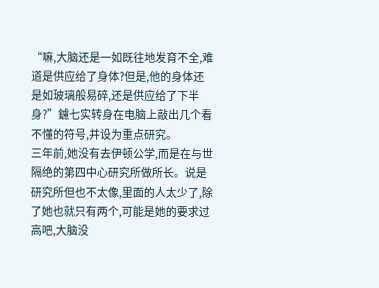“嘛,大脑还是一如既往地发育不全,难道是供应给了身体?但是,他的身体还是如玻璃般易碎,还是供应给了下半身?”鑢七实转身在电脑上敲出几个看不懂的符号,并设为重点研究。
三年前,她没有去伊顿公学,而是在与世隔绝的第四中心研究所做所长。说是研究所但也不太像,里面的人太少了,除了她也就只有两个,可能是她的要求过高吧,大脑没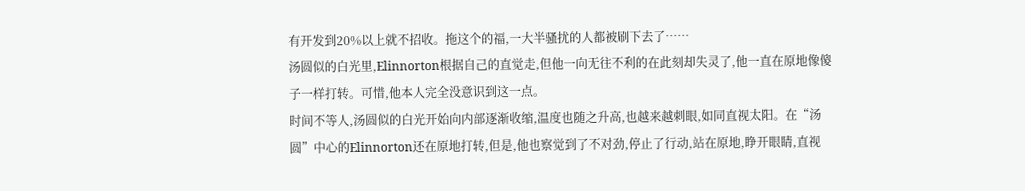有开发到20%以上就不招收。拖这个的福,一大半骚扰的人都被刷下去了……
汤圆似的白光里,Elinnorton根据自己的直觉走,但他一向无往不利的在此刻却失灵了,他一直在原地像傻子一样打转。可惜,他本人完全没意识到这一点。
时间不等人,汤圆似的白光开始向内部逐渐收缩,温度也随之升高,也越来越刺眼,如同直视太阳。在“汤圆”中心的Elinnorton还在原地打转,但是,他也察觉到了不对劲,停止了行动,站在原地,睁开眼睛,直视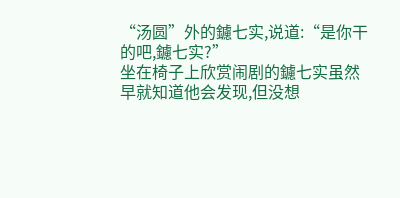“汤圆”外的鑢七实,说道:“是你干的吧,鑢七实?”
坐在椅子上欣赏闹剧的鑢七实虽然早就知道他会发现,但没想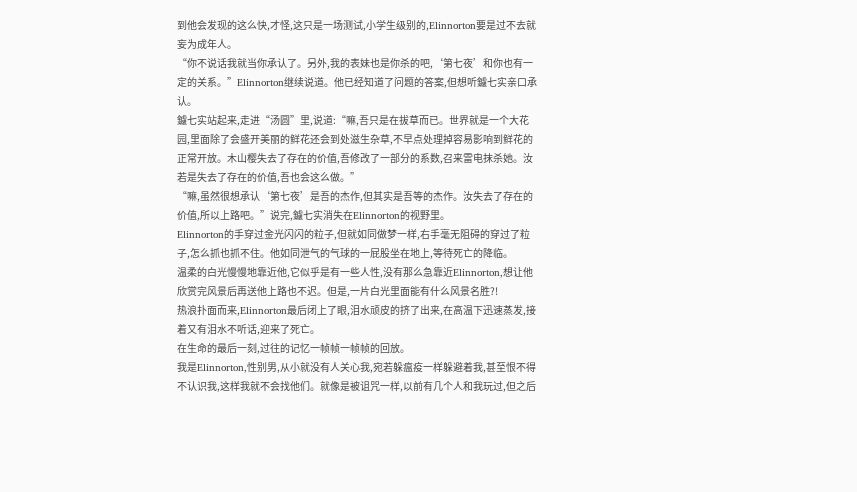到他会发现的这么快,才怪,这只是一场测试,小学生级别的,Elinnorton要是过不去就妄为成年人。
“你不说话我就当你承认了。另外,我的表妹也是你杀的吧,‘第七夜’和你也有一定的关系。”Elinnorton继续说道。他已经知道了问题的答案,但想听鑢七实亲口承认。
鑢七实站起来,走进“汤圆”里,说道:“嘛,吾只是在拔草而已。世界就是一个大花园,里面除了会盛开美丽的鲜花还会到处滋生杂草,不早点处理掉容易影响到鲜花的正常开放。木山樱失去了存在的价值,吾修改了一部分的系数,召来雷电抹杀她。汝若是失去了存在的价值,吾也会这么做。”
“嘛,虽然很想承认‘第七夜’是吾的杰作,但其实是吾等的杰作。汝失去了存在的价值,所以上路吧。”说完,鑢七实消失在Elinnorton的视野里。
Elinnorton的手穿过金光闪闪的粒子,但就如同做梦一样,右手毫无阻碍的穿过了粒子,怎么抓也抓不住。他如同泄气的气球的一屁股坐在地上,等待死亡的降临。
温柔的白光慢慢地靠近他,它似乎是有一些人性,没有那么急靠近Elinnorton,想让他欣赏完风景后再送他上路也不迟。但是,一片白光里面能有什么风景名胜?!
热浪扑面而来,Elinnorton最后闭上了眼,泪水顽皮的挤了出来,在高温下迅速蒸发,接着又有泪水不听话,迎来了死亡。
在生命的最后一刻,过往的记忆一帧帧一帧帧的回放。
我是Elinnorton,性别男,从小就没有人关心我,宛若躲瘟疫一样躲避着我,甚至恨不得不认识我,这样我就不会找他们。就像是被诅咒一样,以前有几个人和我玩过,但之后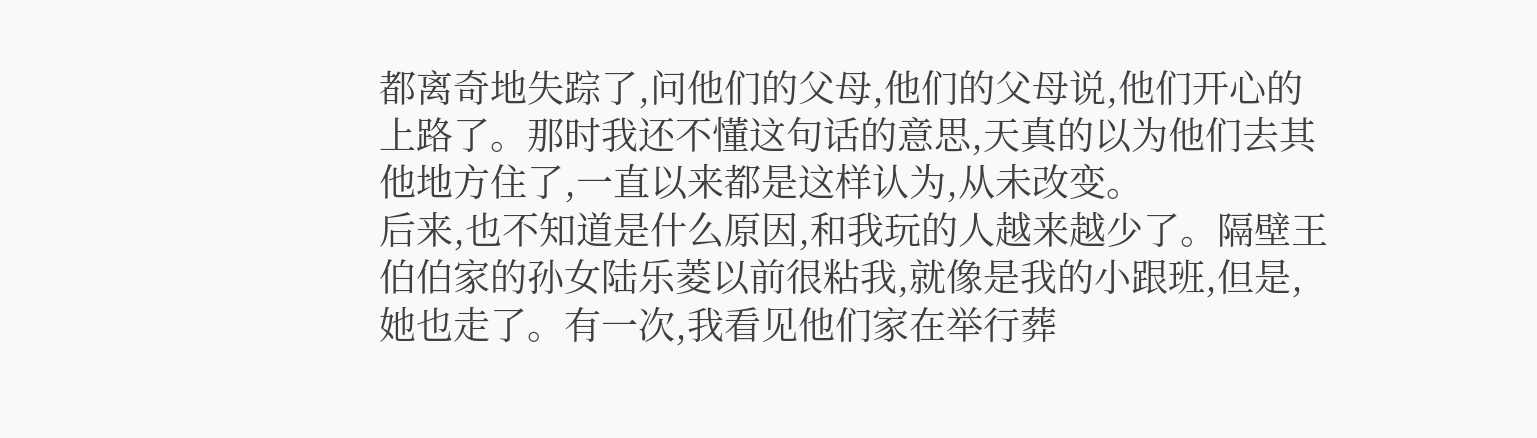都离奇地失踪了,问他们的父母,他们的父母说,他们开心的上路了。那时我还不懂这句话的意思,天真的以为他们去其他地方住了,一直以来都是这样认为,从未改变。
后来,也不知道是什么原因,和我玩的人越来越少了。隔壁王伯伯家的孙女陆乐菱以前很粘我,就像是我的小跟班,但是,她也走了。有一次,我看见他们家在举行葬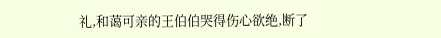礼,和蔼可亲的王伯伯哭得伤心欲绝,断了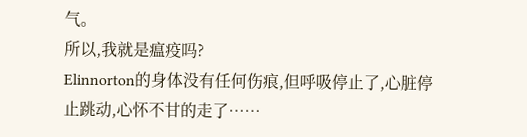气。
所以,我就是瘟疫吗?
Elinnorton的身体没有任何伤痕,但呼吸停止了,心脏停止跳动,心怀不甘的走了……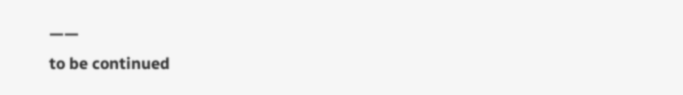——
to be continued